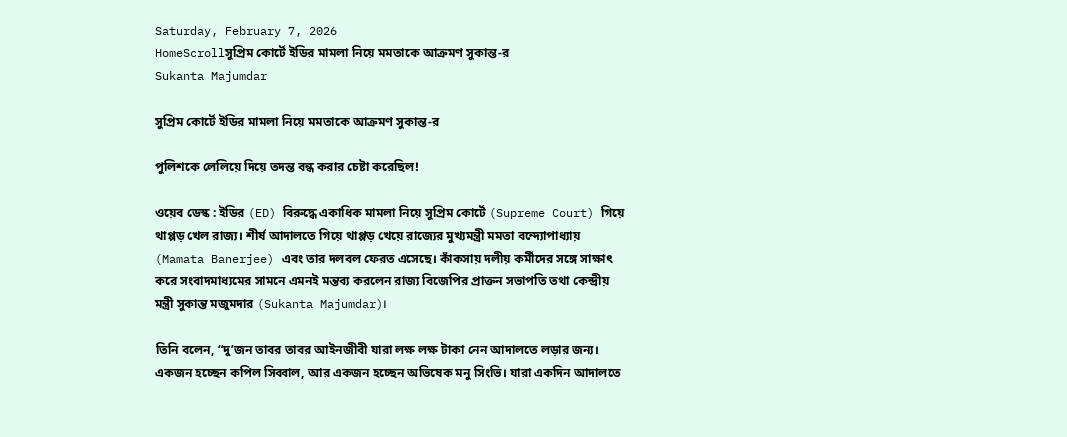Saturday, February 7, 2026
HomeScrollসুপ্রিম কোর্টে ইডির মামলা নিয়ে মমতাকে আক্রমণ সুকান্ত-র
Sukanta Majumdar

সুপ্রিম কোর্টে ইডির মামলা নিয়ে মমতাকে আক্রমণ সুকান্ত-র

পুলিশকে লেলিয়ে দিয়ে তদন্ত বন্ধ করার চেষ্টা করেছিল!

ওয়েব ডেস্ক : ইডির (ED) বিরুদ্ধে একাধিক মামলা নিয়ে সুপ্রিম কোর্টে (Supreme Court) গিয়ে থাপ্পড় খেল রাজ্য। শীর্ষ আদালতে গিয়ে থাপ্পড় খেয়ে রাজ্যের মুখ্যমন্ত্রী মমতা বন্দ্যোপাধ্যায় (Mamata Banerjee) এবং তার দলবল ফেরত এসেছে। কাঁকসায় দলীয় কর্মীদের সঙ্গে সাক্ষাৎ করে সংবাদমাধ্যমের সামনে এমনই মন্তব্য করলেন রাজ্য বিজেপির প্রাক্তন সভাপতি তথা কেন্দ্রীয় মন্ত্রী সুকান্ত মজুমদার (Sukanta Majumdar)।

তিনি বলেন, “দু’জন তাবর তাবর আইনজীবী যারা লক্ষ লক্ষ টাকা নেন আদালতে লড়ার জন্য। একজন হচ্ছেন কপিল সিব্বাল, আর একজন হচ্ছেন অভিষেক মনু সিংভি। যারা একদিন আদালতে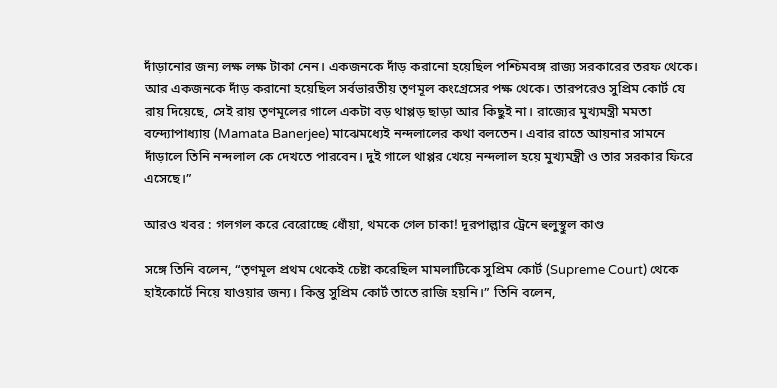দাঁড়ানোর জন্য লক্ষ লক্ষ টাকা নেন। একজনকে দাঁড় করানো হয়েছিল পশ্চিমবঙ্গ রাজ্য সরকারের তরফ থেকে। আর একজনকে দাঁড় করানো হয়েছিল সর্বভারতীয় তৃণমূল কংগ্রেসের পক্ষ থেকে। তারপরেও সুপ্রিম কোর্ট যে রায় দিয়েছে, সেই রায় তৃণমূলের গালে একটা বড় থাপ্পড় ছাড়া আর কিছুই না। রাজ্যের মুখ্যমন্ত্রী মমতা বন্দ্যোপাধ্যায় (Mamata Banerjee) মাঝেমধ্যেই নন্দলালের কথা বলতেন। এবার রাতে আয়নার সামনে দাঁড়ালে তিনি নন্দলাল কে দেখতে পারবেন। দুই গালে থাপ্পর খেয়ে নন্দলাল হয়ে মুখ্যমন্ত্রী ও তার সরকার ফিরে এসেছে।”

আরও খবর : গলগল করে বেরোচ্ছে ধোঁয়া, থমকে গেল চাকা! দূরপাল্লার ট্রেনে হুলুস্থুল কাণ্ড

সঙ্গে তিনি বলেন, “তৃণমূল প্রথম থেকেই চেষ্টা করেছিল মামলাটিকে সুপ্রিম কোর্ট (Supreme Court) থেকে হাইকোর্টে নিয়ে যাওয়ার জন্য। কিন্তু সুপ্রিম কোর্ট তাতে রাজি হয়নি।” তিনি বলেন,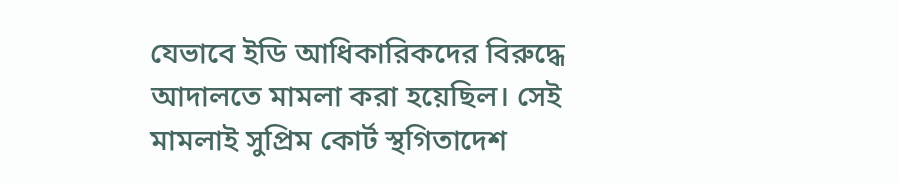যেভাবে ইডি আধিকারিকদের বিরুদ্ধে আদালতে মামলা করা হয়েছিল। সেই মামলাই সুপ্রিম কোর্ট স্থগিতাদেশ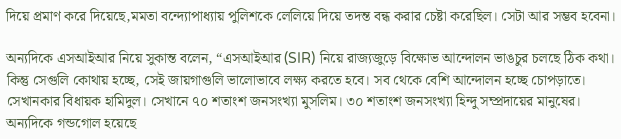দিয়ে প্রমাণ করে দিয়েছে,মমতা বন্দ্যোপাধ্যায় পুলিশকে লেলিয়ে দিয়ে তদন্ত বন্ধ করার চেষ্টা করেছিল। সেটা আর সম্ভব হবেনা।

অন্যদিকে এসআইআর নিয়ে সুকান্ত বলেন, “এসআইআর (SIR) নিয়ে রাজ্যজুড়ে বিক্ষোভ আন্দোলন ভাঙচুর চলছে ঠিক কথা। কিন্তু সেগুলি কোথায় হচ্ছে, সেই জায়গাগুলি ভালোভাবে লক্ষ্য করতে হবে। সব থেকে বেশি আন্দোলন হচ্ছে চোপড়াতে। সেখানকার বিধায়ক হামিদুল। সেখানে ৭০ শতাংশ জনসংখ্যা মুসলিম। ৩০ শতাংশ জনসংখ্যা হিন্দু সম্প্রদায়ের মানুষের। অন্যদিকে গন্ডগোল হয়েছে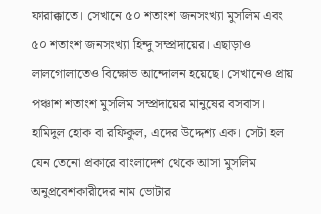ফারাক্কাতে। সেখানে ৫০ শতাংশ জনসংখ্যা মুসলিম এবং ৫০ শতাংশ জনসংখ্যা হিন্দু সম্প্রদায়ের। এছাড়াও লালগোলাতেও বিক্ষোভ আন্দোলন হয়েছে। সেখানেও প্রায় পঞ্চাশ শতাংশ মুসলিম সম্প্রদায়ের মানুষের বসবাস। হামিদুল হোক বা রফিকুল, এদের উদ্দেশ্য এক। সেটা হল যেন তেনো প্রকারে বাংলাদেশ থেকে আসা মুসলিম অনুপ্রবেশকারীদের নাম ভোটার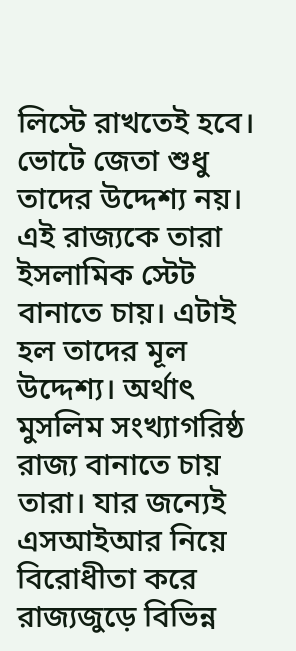লিস্টে রাখতেই হবে। ভোটে জেতা শুধু তাদের উদ্দেশ্য নয়। এই রাজ্যকে তারা ইসলামিক স্টেট বানাতে চায়। এটাই হল তাদের মূল উদ্দেশ্য। অর্থাৎ মুসলিম সংখ্যাগরিষ্ঠ রাজ্য বানাতে চায় তারা। যার জন্যেই এসআইআর নিয়ে বিরোধীতা করে রাজ্যজুড়ে বিভিন্ন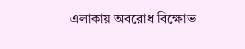এলাকায় অবরোধ বিক্ষোভ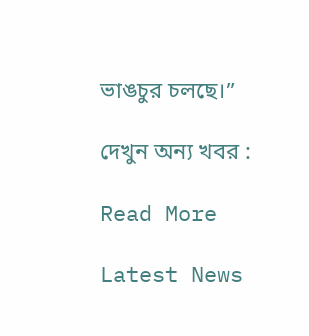ভাঙচুর চলছে।”

দেখুন অন্য খবর :

Read More

Latest News